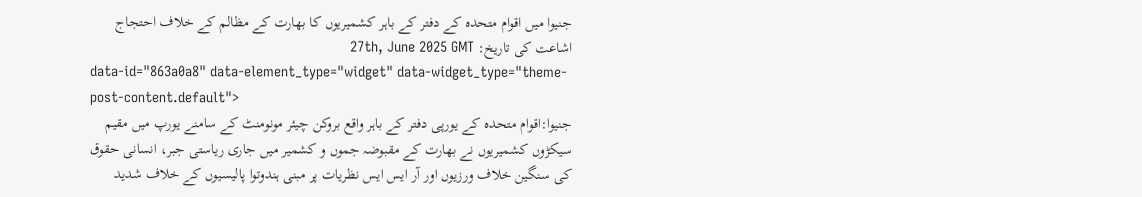جنیوا میں اقوام متحدہ کے دفتر کے باہر کشمیریوں کا بھارت کے مظالم کے خلاف احتجاج
اشاعت کی تاریخ: 27th, June 2025 GMT
data-id="863a0a8" data-element_type="widget" data-widget_type="theme-post-content.default">
جنیوا:اقوام متحدہ کے یورپی دفتر کے باہر واقع بروکن چیئر مونومنٹ کے سامنے یورپ میں مقیم سیکڑوں کشمیریوں نے بھارت کے مقبوضہ جموں و کشمیر میں جاری ریاستی جبر، انسانی حقوق کی سنگین خلاف ورزیوں اور آر ایس ایس نظریات پر مبنی ہندوتوا پالیسیوں کے خلاف شدید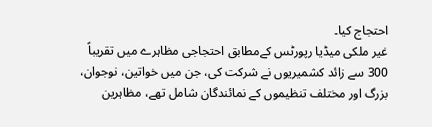احتجاج کیا۔
غیر ملکی میڈیا رپورٹس کےمطابق احتجاجی مظاہرے میں تقریباً 300 سے زائد کشمیریوں نے شرکت کی، جن میں خواتین، نوجوان، بزرگ اور مختلف تنظیموں کے نمائندگان شامل تھے، مظاہرین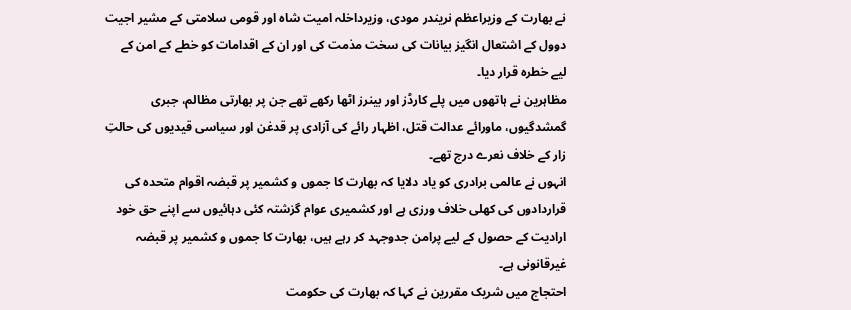نے بھارت کے وزیراعظم نریندر مودی، وزیرداخلہ امیت شاہ اور قومی سلامتی کے مشیر اجیت دوول کے اشتعال انگیز بیانات کی سخت مذمت کی اور ان کے اقدامات کو خطے کے امن کے لیے خطرہ قرار دیا۔
مظاہرین نے ہاتھوں میں پلے کارڈز اور بینرز اٹھا رکھے تھے جن پر بھارتی مظالم، جبری گمشدگیوں، ماورائے عدالت قتل، اظہار رائے کی آزادی پر قدغن اور سیاسی قیدیوں کی حالتِ زار کے خلاف نعرے درج تھے۔
انہوں نے عالمی برادری کو یاد دلایا کہ بھارت کا جموں و کشمیر پر قبضہ اقوام متحدہ کی قراردادوں کی کھلی خلاف ورزی ہے اور کشمیری عوام گزشتہ کئی دہائیوں سے اپنے حق خود ارادیت کے حصول کے لیے پرامن جدوجہد کر رہے ہیں، بھارت کا جموں و کشمیر پر قبضہ غیرقانونی ہے۔
احتجاج میں شریک مقررین نے کہا کہ بھارت کی حکومت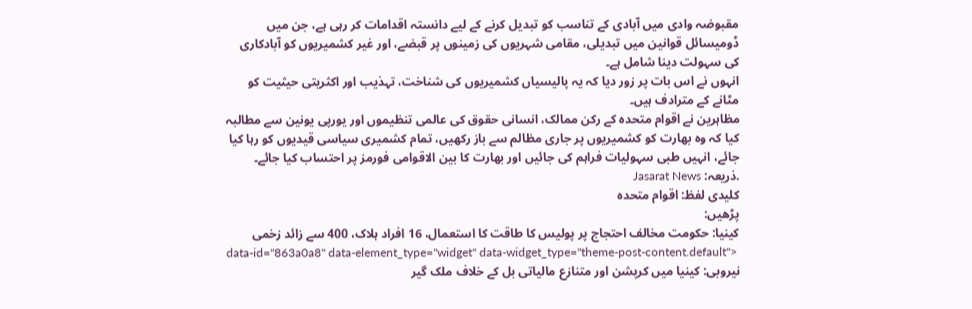مقبوضہ وادی میں آبادی کے تناسب کو تبدیل کرنے کے لیے دانستہ اقدامات کر رہی ہے، جن میں ڈومیسائل قوانین میں تبدیلی، مقامی شہریوں کی زمینوں پر قبضے، اور غیر کشمیریوں کو آبادکاری کی سہولت دینا شامل ہے۔
انہوں نے اس بات پر زور دیا کہ یہ پالیسیاں کشمیریوں کی شناخت، تہذیب اور اکثریتی حیثیت کو مٹانے کے مترادف ہیں۔
مظاہرین نے اقوام متحدہ کے رکن ممالک، انسانی حقوق کی عالمی تنظیموں اور یورپی یونین سے مطالبہ کیا کہ وہ بھارت کو کشمیریوں پر جاری مظالم سے باز رکھیں، تمام کشمیری سیاسی قیدیوں کو رہا کیا جائے، انہیں طبی سہولیات فراہم کی جائیں اور بھارت کا بین الاقوامی فورمز پر احتساب کیا جائے۔
.ذریعہ: Jasarat News
کلیدی لفظ: اقوام متحدہ
پڑھیں:
کینیا: حکومت مخالف احتجاج پر پولیس کا طاقت کا استعمال، 16 افراد ہلاک، 400 سے زائد زخمی
data-id="863a0a8" data-element_type="widget" data-widget_type="theme-post-content.default">
نیروبی: کینیا میں کرپشن اور متنازع مالیاتی بل کے خلاف ملک گیر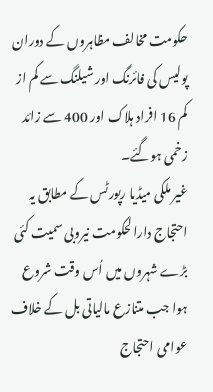حکومت مخالف مظاہروں کے دوران پولیس کی فائرنگ اور شیلنگ سے کم از کم 16 افراد ہلاک اور 400 سے زائد زخمی ہوگئے۔
غیر ملکی میڈیا رپورٹس کے مطابق یہ احتجاج دارالحکومت نیروبی سمیت کئی بڑے شہروں میں اُس وقت شروع ہوا جب متنازع مالیاتی بل کے خلاف عوامی احتجاج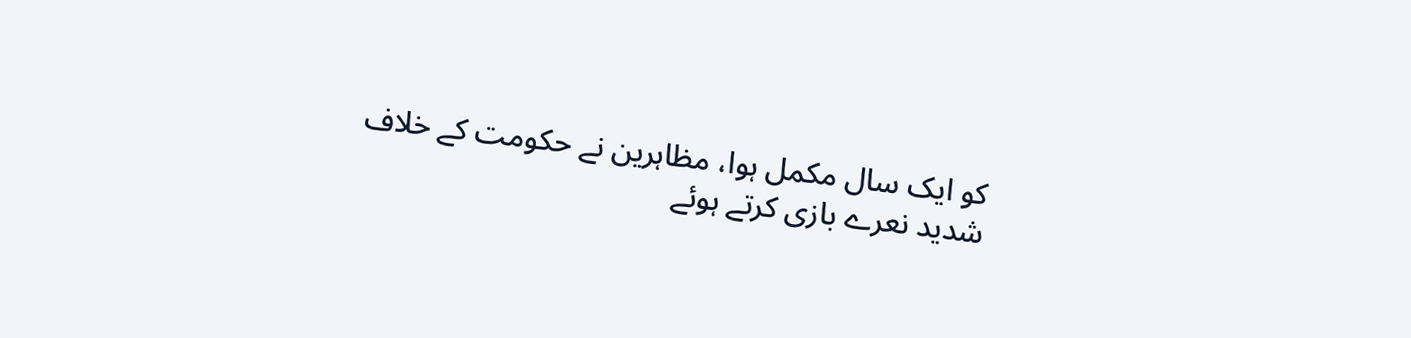کو ایک سال مکمل ہوا، مظاہرین نے حکومت کے خلاف شدید نعرے بازی کرتے ہوئے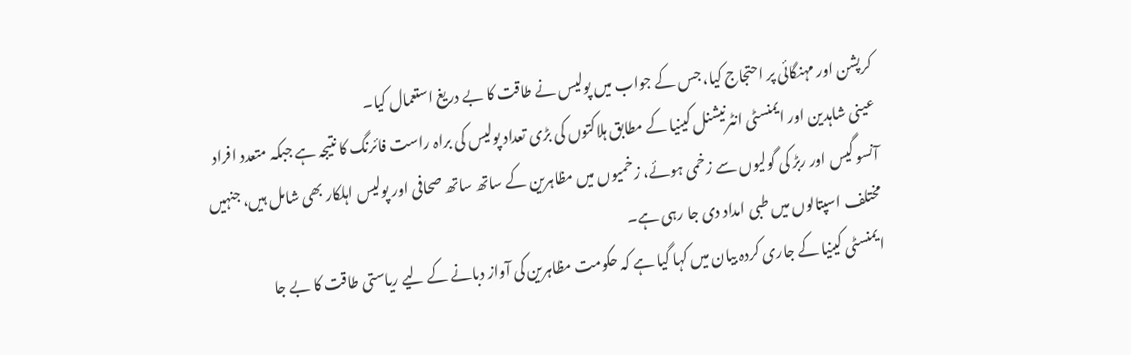کرپشن اور مہنگائی پر احتجاج کیا، جس کے جواب میں پولیس نے طاقت کا بے دریغ استعمال کیا۔
عینی شاہدین اور ایمنسٹی انٹرنیشنل کینیا کے مطابق ہلاکتوں کی بڑی تعداد پولیس کی براہ راست فائرنگ کا نتیجہ ہے جبکہ متعدد افراد آنسو گیس اور ربڑ کی گولیوں سے زخمی ہوئے، زخمیوں میں مظاہرین کے ساتھ ساتھ صحافی اور پولیس اہلکار بھی شامل ہیں، جنہیں مختلف اسپتالوں میں طبی امداد دی جا رہی ہے۔
ایمنسٹی کینیا کے جاری کردہ بیان میں کہا گیا ہے کہ حکومت مظاہرین کی آواز دبانے کے لیے ریاستی طاقت کا بے جا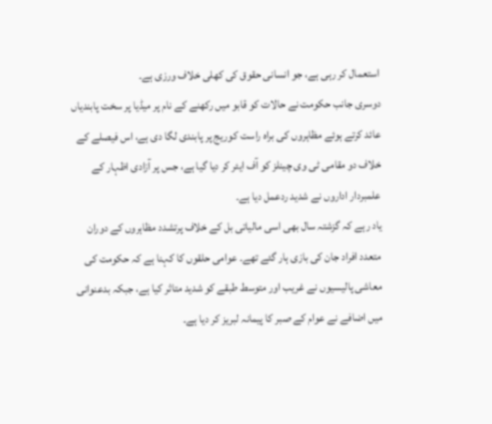استعمال کر رہی ہے، جو انسانی حقوق کی کھلی خلاف ورزی ہے۔
دوسری جانب حکومت نے حالات کو قابو میں رکھنے کے نام پر میڈیا پر سخت پابندیاں عائد کرتے ہوئے مظاہروں کی براہ راست کوریج پر پابندی لگا دی ہے، اس فیصلے کے خلاف دو مقامی ٹی وی چینلز کو آف ایئر کر دیا گیا ہے، جس پر آزادی اظہار کے علمبردار اداروں نے شدید ردعمل دیا ہے۔
یاد رہے کہ گزشتہ سال بھی اسی مالیاتی بل کے خلاف پرتشدد مظاہروں کے دوران متعدد افراد جان کی بازی ہار گئے تھے۔ عوامی حلقوں کا کہنا ہے کہ حکومت کی معاشی پالیسیوں نے غریب اور متوسط طبقے کو شدید متاثر کیا ہے، جبکہ بدعنوانی میں اضافے نے عوام کے صبر کا پیمانہ لبریز کر دیا ہے۔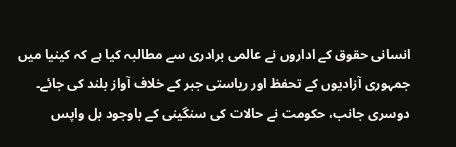انسانی حقوق کے اداروں نے عالمی برادری سے مطالبہ کیا ہے کہ کینیا میں جمہوری آزادیوں کے تحفظ اور ریاستی جبر کے خلاف آواز بلند کی جائے۔ دوسری جانب، حکومت نے حالات کی سنگینی کے باوجود بل واپس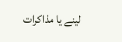لینے یا مذاکرات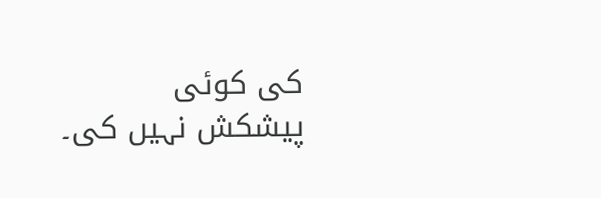کی کوئی پیشکش نہیں کی۔